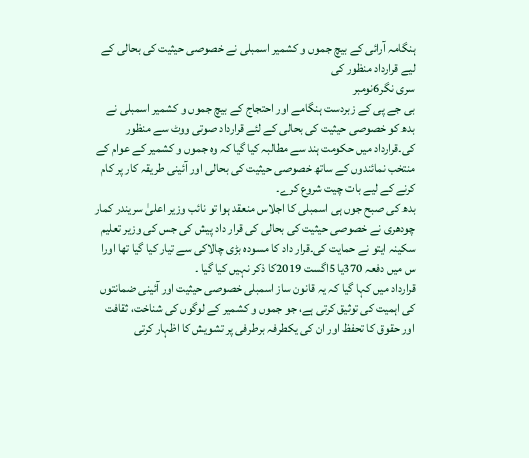ہنگامہ آرائی کے بیچ جموں و کشمیر اسمبلی نے خصوصی حیثیت کی بحالی کے لیے قرارداد منظور کی
سری نگر6نومبر
بی جے پی کے زبردست ہنگامے اور احتجاج کے بیچ جموں و کشمیر اسمبلی نے بدھ کو خصوصی حیثیت کی بحالی کے لئے قرارداد صوتی ووٹ سے منظور کی۔قرارداد میں حکومت ہند سے مطالبہ کیا گیا کہ وہ جموں و کشمیر کے عوام کے منتخب نمائندوں کے ساتھ خصوصی حیثیت کی بحالی اور آئینی طریقہ کار پر کام کرنے کے لیے بات چیت شروع کرے۔
بدھ کی صبح جوں ہی اسمبلی کا اجلاس منعقد ہوا تو نائب وزیر اعلیٰ سریندر کمار چودھری نے خصوصی حیثیت کی بحالی کی قرار داد پیش کی جس کی وزیر تعلیم سکینہ ایتو نے حمایت کی۔قرار داد کا مسودہ بڑی چالاکی سے تیار کیا گیا تھا اورا س میں دفعہ 370یا 5اگست 2019کا ذکر نہیں کیا گیا ۔
قرارداد میں کہا گیا کہ یہ قانون ساز اسمبلی خصوصی حیثیت اور آئینی ضمانتوں کی اہمیت کی توثیق کرتی ہے، جو جموں و کشمیر کے لوگوں کی شناخت، ثقافت اور حقوق کا تحفظ اور ان کی یکطرفہ برطرفی پر تشویش کا اظہار کرتی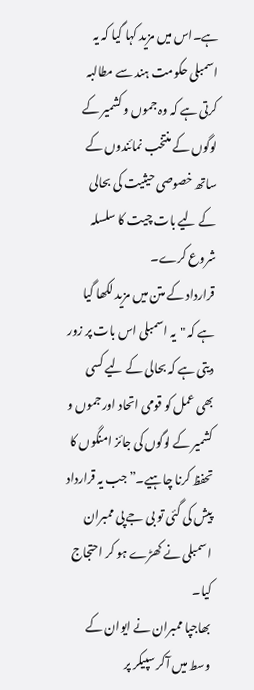ہے۔اس میں مزید کہا گیا کہ یہ اسمبلی حکومت ہند سے مطالبہ کرتی ہے کہ وہ جموں و کشمیر کے لوگوں کے منتخب نمائندوں کے ساتھ خصوصی حیثیت کی بحالی کے لیے بات چیت کا سلسلہ شروع کرے۔
قرارداد کے متن میں مزید لکھا گیا ہے کہ "یہ اسمبلی اس بات پر زور دیتی ہے کہ بحالی کے لیے کسی بھی عمل کو قومی اتحاد اور جموں و کشمیر کے لوگوں کی جائز امنگوں کا تحفظ کرنا چاہیے۔”جب یہ قرارداد پیش کی گئی تو بی جے پی ممبران اسمبلی نے کھڑے ہو کر احتجاج کیا۔
بھاجپا ممبران نے ایوان کے وسط میں آکر سپیکر پر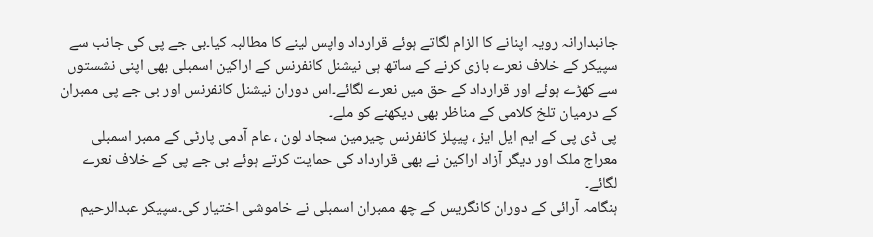جانبدارانہ رویہ اپنانے کا الزام لگاتے ہوئے قرارداد واپس لینے کا مطالبہ کیا۔بی جے پی کی جانب سے سپیکر کے خلاف نعرے بازی کرنے کے ساتھ ہی نیشنل کانفرنس کے اراکین اسمبلی بھی اپنی نشستوں سے کھڑے ہوئے اور قرارداد کے حق میں نعرے لگائے۔اس دوران نیشنل کانفرنس اور بی جے پی ممبران کے درمیان تلخ کلامی کے مناظر بھی دیکھنے کو ملے۔
پی ڈی پی کے ایم ایل ایز ، پیپلز کانفرنس چیرمین سجاد لون ، عام آدمی پارٹی کے ممبر اسمبلی معراج ملک اور دیگر آزاد اراکین نے بھی قرارداد کی حمایت کرتے ہوئے بی جے پی کے خلاف نعرے لگائے۔
ہنگامہ آرائی کے دوران کانگریس کے چھ ممبران اسمبلی نے خاموشی اختیار کی۔سپیکر عبدالرحیم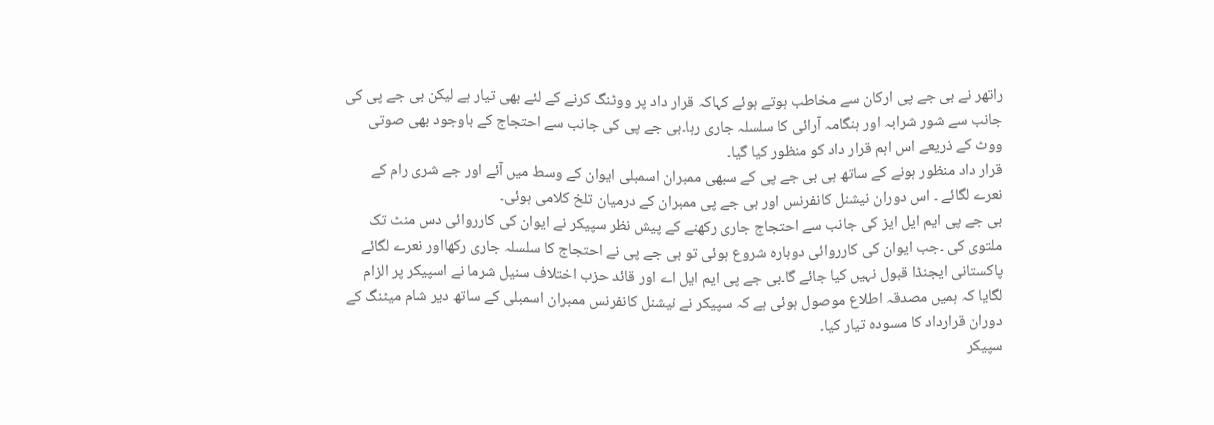راتھر نے بی جے پی ارکان سے مخاطب ہوتے ہوئے کہاکہ قرار داد پر ووٹنگ کرنے کے لئے بھی تیار ہے لیکن بی جے پی کی جانب سے شور شرابہ اور ہنگامہ آرائی کا سلسلہ جاری رہا۔بی جے پی کی جانب سے احتجاج کے باوجود بھی صوتی ووٹ کے ذریعے اس اہم قرار داد کو منظور کیا گیا۔
قرار داد منظور ہونے کے ساتھ ہی بی جے پی کے سبھی ممبران اسمبلی ایوان کے وسط میں آئے اور جے شری رام کے نعرے لگائے ۔ اس دوران نیشنل کانفرنس اور بی جے پی ممبران کے درمیان تلخ کلامی ہوئی۔
بی جے پی ایم ایل ایز کی جانب سے احتجاج جاری رکھنے کے پیش نظر سپیکر نے ایوان کی کارروائی دس منٹ تک ملتوی کی ۔جب ایوان کی کارروائی دوبارہ شروع ہوئی تو بی جے پی نے احتجاج کا سلسلہ جاری رکھااور نعرے لگائے پاکستانی ایجنڈا قبول نہیں کیا جائے گا۔بی جے پی ایم ایل اے اور قائد حزب اختلاف سنیل شرما نے اسپیکر پر الزام لگایا کہ ہمیں مصدقہ اطلاع موصول ہوئی ہے کہ سپیکر نے نیشنل کانفرنس ممبران اسمبلی کے ساتھ دیر شام میٹنگ کے دوران قرارداد کا مسودہ تیار کیا۔
سپیکر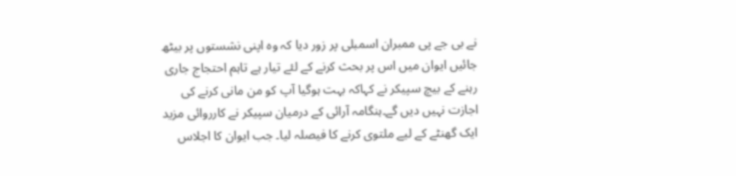نے بی جے پی ممبران اسمبلی پر زور دیا کہ وہ اپنی نشستوں پر بیٹھ جائیں ایوان میں اس پر بحث کرنے کے لئے تیار ہے تاہم احتجاج جاری رہنے کے بیچ سپیکر نے کہاکہ بہت ہوگیا آپ کو من مانی کرنے کی اجازت نہیں دیں گے۔ہنگامہ آرائی کے درمیان سپیکر نے کارروائی مزید ایک گھنٹے کے لیے ملتوی کرنے کا فیصلہ لیا۔ جب ایوان کا اجلاس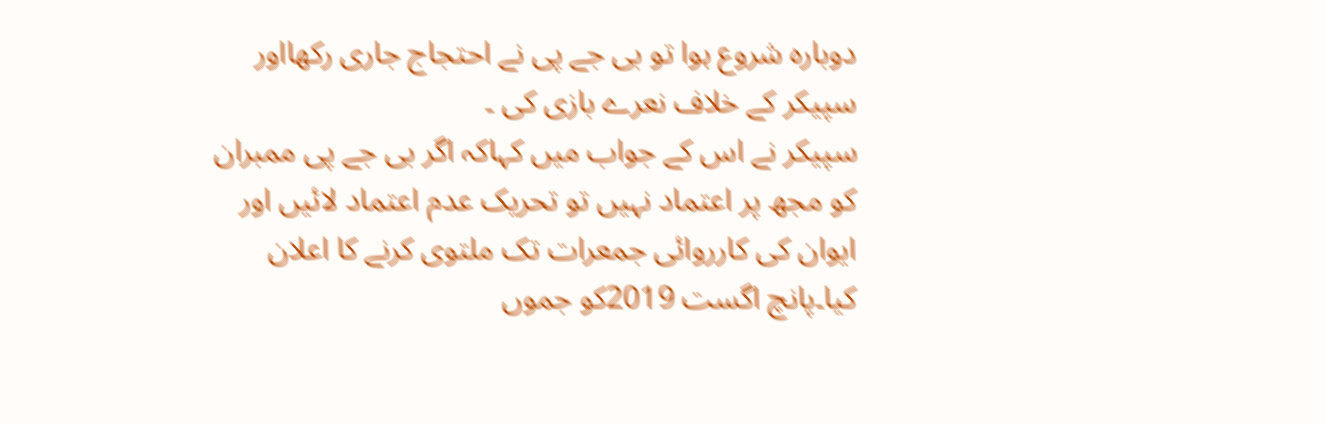دوبارہ شروع ہوا تو بی جے پی نے احتجاج جاری رکھااور سپیکر کے خلاف نعرے بازی کی ۔
سپیکر نے اس کے جواب میں کہاکہ اگر بی جے پی ممبران کو مجھ پر اعتماد نہیں تو تحریک عدم اعتماد لائیں اور ایوان کی کارروائی جمعرات تک ملتوی کرنے کا اعلان کیا۔پانچ اگست 2019کو جموں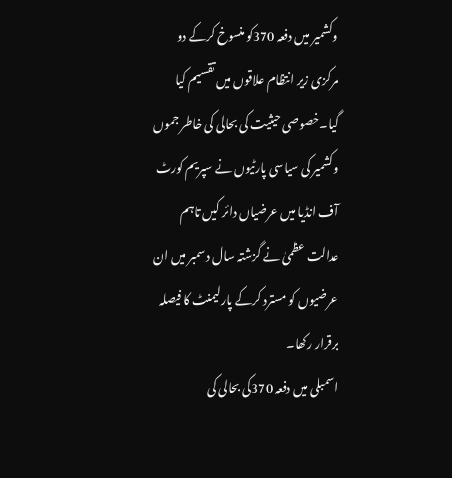وکشمیر میں دفعہ 370کو منسوخ کرکے دو مرکزی زیر انتظام علاقوں میں تقسیم کیا گیا۔خصوصی حیثیت کی بحالی کی خاطر جموں وکشمیر کی سیاسی پارٹیوں نے سپریم کورٹ آف انڈیا میں عرضیاں دائر کیں تاہم عدالت عظمیٰ نے گزشتہ سال دسمبر میں ان عرضیوں کو مسترد کرکے پارلیمنٹ کا فیصلہ برقرار رکھا۔
اسمبلی میں دفعہ 370کی بحالی کی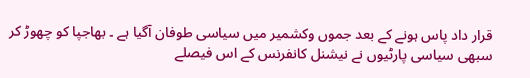قرار داد پاس ہونے کے بعد جموں وکشمیر میں سیاسی طوفان آگیا ہے ۔ بھاجپا کو چھوڑ کر سبھی سیاسی پارٹیوں نے نیشنل کانفرنس کے اس فیصلے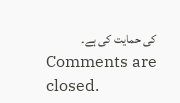کی حمایت کی ہے۔
Comments are closed.